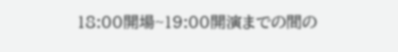18:00開場~19:00開演までの間の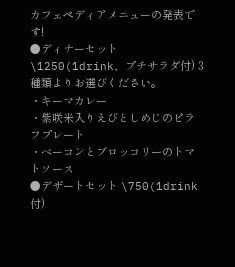カフェペディアメニューの発表です!
●ディナーセット \1250(1drink、プチサラダ付) 3種類よりお選びください。
・キーマカレー
・紫咲米入りえびとしめじのピラフプレート
・ベーコンとブロッコリーのトマトソース
●デザートセット \750(1drink付)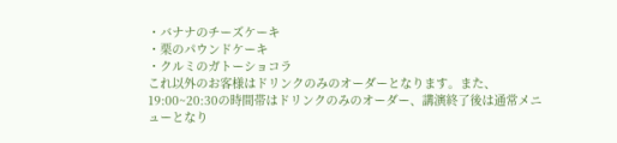・バナナのチーズケーキ
・栗のパウンドケーキ
・クルミのガトーショコラ
これ以外のお客様はドリンクのみのオーダーとなります。また、19:00~20:30の時間帯はドリンクのみのオーダー、講演終了後は通常メニューとなり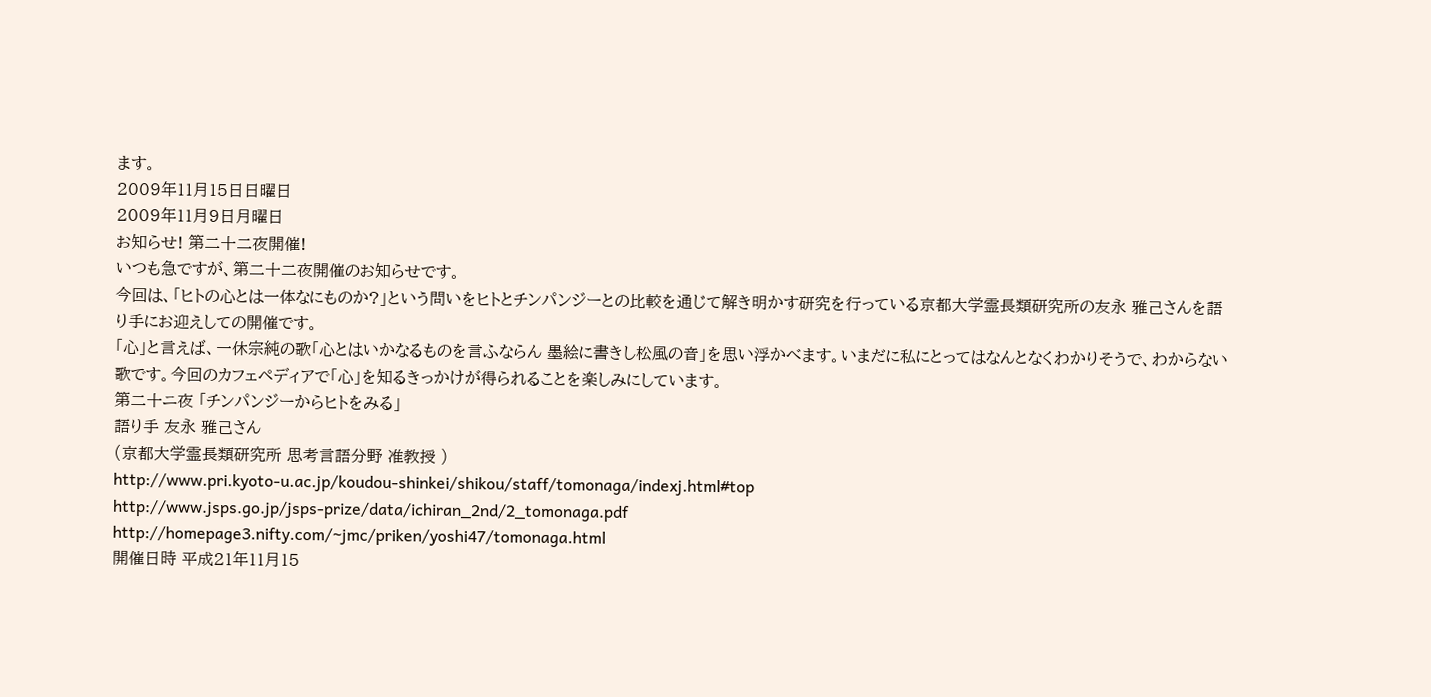ます。
2009年11月15日日曜日
2009年11月9日月曜日
お知らせ! 第二十二夜開催!
いつも急ですが、第二十二夜開催のお知らせです。
今回は、「ヒトの心とは一体なにものか?」という問いをヒトとチンパンジーとの比較を通じて解き明かす研究を行っている京都大学霊長類研究所の友永 雅己さんを語り手にお迎えしての開催です。
「心」と言えば、一休宗純の歌「心とはいかなるものを言ふならん 墨絵に書きし松風の音」を思い浮かべます。いまだに私にとってはなんとなくわかりそうで、わからない歌です。今回のカフェペディアで「心」を知るきっかけが得られることを楽しみにしています。
第二十ニ夜 「チンパンジーからヒトをみる」
語り手 友永 雅己さん
(京都大学霊長類研究所 思考言語分野 准教授 )
http://www.pri.kyoto-u.ac.jp/koudou-shinkei/shikou/staff/tomonaga/indexj.html#top
http://www.jsps.go.jp/jsps-prize/data/ichiran_2nd/2_tomonaga.pdf
http://homepage3.nifty.com/~jmc/priken/yoshi47/tomonaga.html
開催日時 平成21年11月15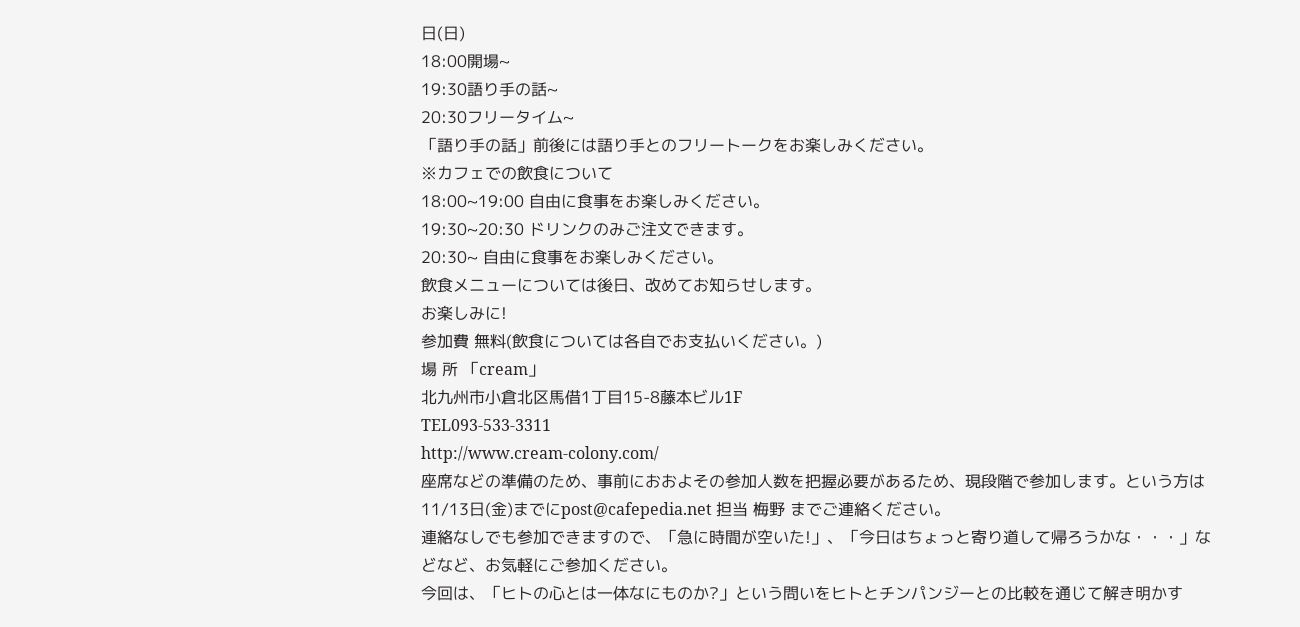日(日)
18:00開場~
19:30語り手の話~
20:30フリータイム~
「語り手の話」前後には語り手とのフリートークをお楽しみください。
※カフェでの飲食について
18:00~19:00 自由に食事をお楽しみください。
19:30~20:30 ドリンクのみご注文できます。
20:30~ 自由に食事をお楽しみください。
飲食メニューについては後日、改めてお知らせします。
お楽しみに!
参加費 無料(飲食については各自でお支払いください。)
場 所 「cream」
北九州市小倉北区馬借1丁目15-8藤本ビル1F
TEL093-533-3311
http://www.cream-colony.com/
座席などの準備のため、事前におおよその参加人数を把握必要があるため、現段階で参加します。という方は11/13日(金)までにpost@cafepedia.net 担当 梅野 までご連絡ください。
連絡なしでも参加できますので、「急に時間が空いた!」、「今日はちょっと寄り道して帰ろうかな・・・」などなど、お気軽にご参加ください。
今回は、「ヒトの心とは一体なにものか?」という問いをヒトとチンパンジーとの比較を通じて解き明かす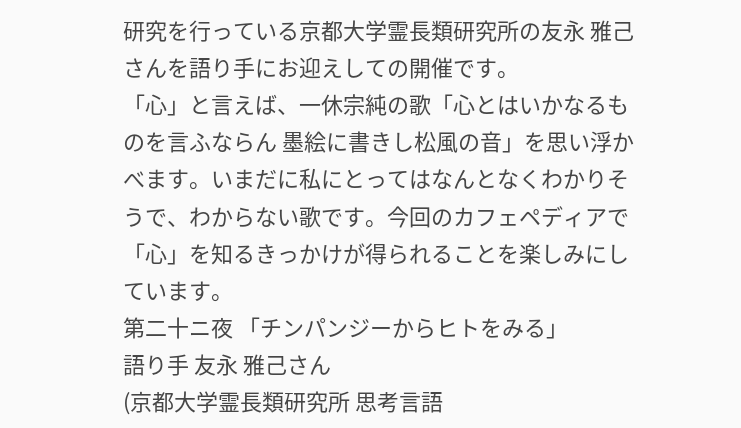研究を行っている京都大学霊長類研究所の友永 雅己さんを語り手にお迎えしての開催です。
「心」と言えば、一休宗純の歌「心とはいかなるものを言ふならん 墨絵に書きし松風の音」を思い浮かべます。いまだに私にとってはなんとなくわかりそうで、わからない歌です。今回のカフェペディアで「心」を知るきっかけが得られることを楽しみにしています。
第二十ニ夜 「チンパンジーからヒトをみる」
語り手 友永 雅己さん
(京都大学霊長類研究所 思考言語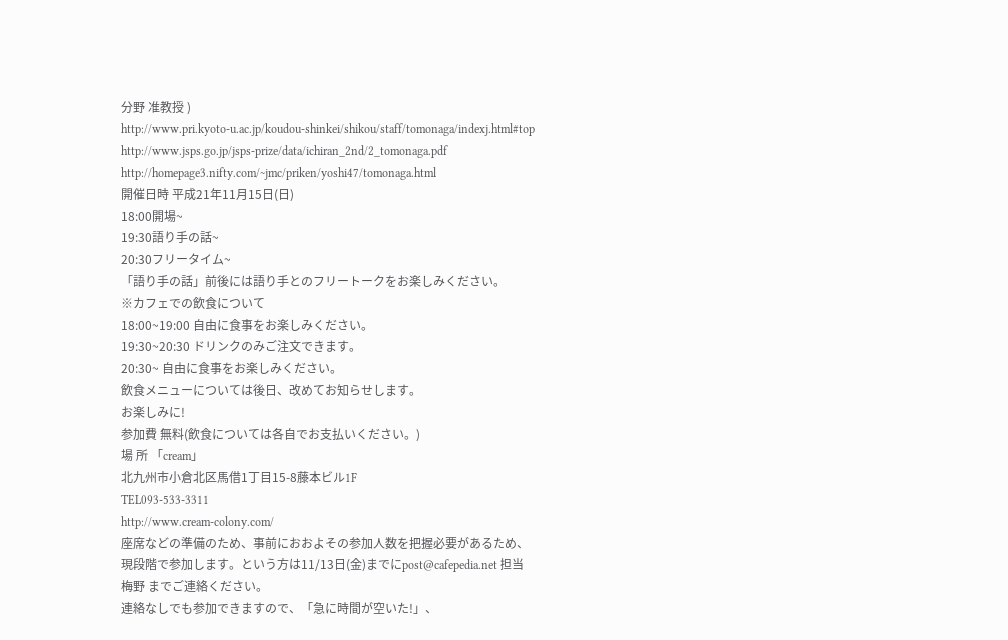分野 准教授 )
http://www.pri.kyoto-u.ac.jp/koudou-shinkei/shikou/staff/tomonaga/indexj.html#top
http://www.jsps.go.jp/jsps-prize/data/ichiran_2nd/2_tomonaga.pdf
http://homepage3.nifty.com/~jmc/priken/yoshi47/tomonaga.html
開催日時 平成21年11月15日(日)
18:00開場~
19:30語り手の話~
20:30フリータイム~
「語り手の話」前後には語り手とのフリートークをお楽しみください。
※カフェでの飲食について
18:00~19:00 自由に食事をお楽しみください。
19:30~20:30 ドリンクのみご注文できます。
20:30~ 自由に食事をお楽しみください。
飲食メニューについては後日、改めてお知らせします。
お楽しみに!
参加費 無料(飲食については各自でお支払いください。)
場 所 「cream」
北九州市小倉北区馬借1丁目15-8藤本ビル1F
TEL093-533-3311
http://www.cream-colony.com/
座席などの準備のため、事前におおよその参加人数を把握必要があるため、現段階で参加します。という方は11/13日(金)までにpost@cafepedia.net 担当 梅野 までご連絡ください。
連絡なしでも参加できますので、「急に時間が空いた!」、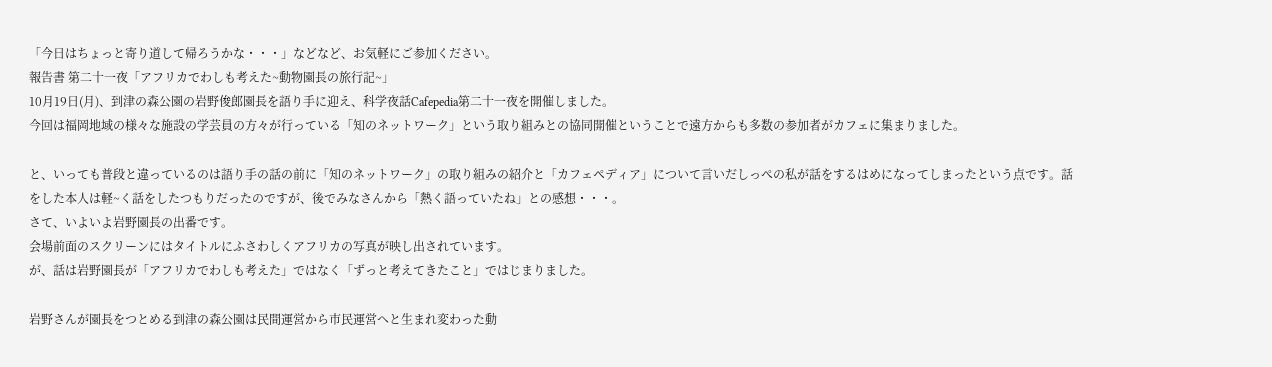「今日はちょっと寄り道して帰ろうかな・・・」などなど、お気軽にご参加ください。
報告書 第二十一夜「アフリカでわしも考えた~動物園長の旅行記~」
10月19日(月)、到津の森公園の岩野俊郎園長を語り手に迎え、科学夜話Cafepedia第二十一夜を開催しました。
今回は福岡地域の様々な施設の学芸員の方々が行っている「知のネットワーク」という取り組みとの協同開催ということで遠方からも多数の参加者がカフェに集まりました。

と、いっても普段と違っているのは語り手の話の前に「知のネットワーク」の取り組みの紹介と「カフェペディア」について言いだしっぺの私が話をするはめになってしまったという点です。話をした本人は軽~く話をしたつもりだったのですが、後でみなさんから「熱く語っていたね」との感想・・・。
さて、いよいよ岩野園長の出番です。
会場前面のスクリーンにはタイトルにふさわしくアフリカの写真が映し出されています。
が、話は岩野園長が「アフリカでわしも考えた」ではなく「ずっと考えてきたこと」ではじまりました。

岩野さんが園長をつとめる到津の森公園は民間運営から市民運営へと生まれ変わった動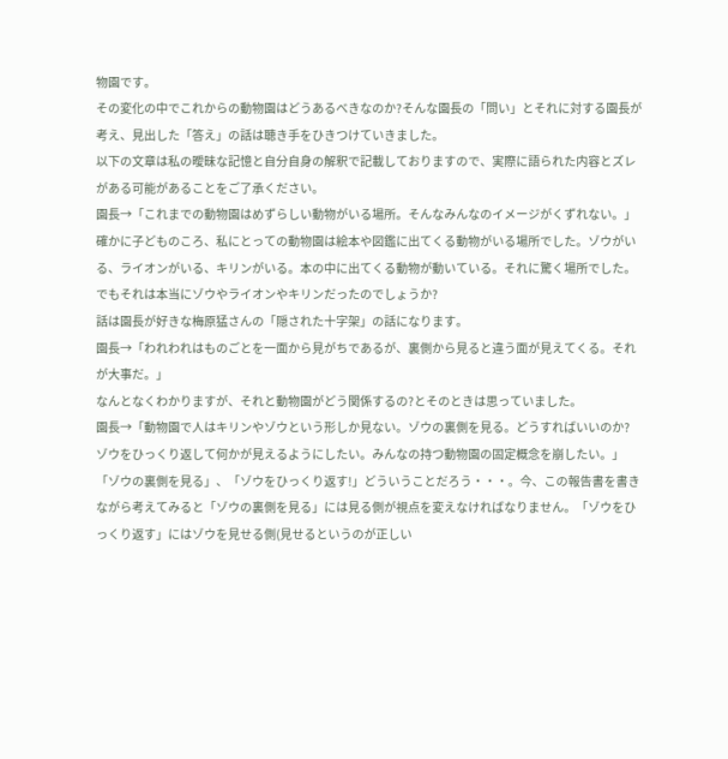物園です。
その変化の中でこれからの動物園はどうあるべきなのか?そんな園長の「問い」とそれに対する園長が考え、見出した「答え」の話は聴き手をひきつけていきました。
以下の文章は私の曖昧な記憶と自分自身の解釈で記載しておりますので、実際に語られた内容とズレがある可能があることをご了承ください。
園長→「これまでの動物園はめずらしい動物がいる場所。そんなみんなのイメージがくずれない。」
確かに子どものころ、私にとっての動物園は絵本や図鑑に出てくる動物がいる場所でした。ゾウがいる、ライオンがいる、キリンがいる。本の中に出てくる動物が動いている。それに驚く場所でした。でもそれは本当にゾウやライオンやキリンだったのでしょうか?
話は園長が好きな梅原猛さんの「隠された十字架」の話になります。
園長→「われわれはものごとを一面から見がちであるが、裏側から見ると違う面が見えてくる。それが大事だ。」
なんとなくわかりますが、それと動物園がどう関係するの?とそのときは思っていました。
園長→「動物園で人はキリンやゾウという形しか見ない。ゾウの裏側を見る。どうすればいいのか?
ゾウをひっくり返して何かが見えるようにしたい。みんなの持つ動物園の固定概念を崩したい。」
「ゾウの裏側を見る」、「ゾウをひっくり返す!」どういうことだろう・・・。今、この報告書を書きながら考えてみると「ゾウの裏側を見る」には見る側が視点を変えなければなりません。「ゾウをひっくり返す」にはゾウを見せる側(見せるというのが正しい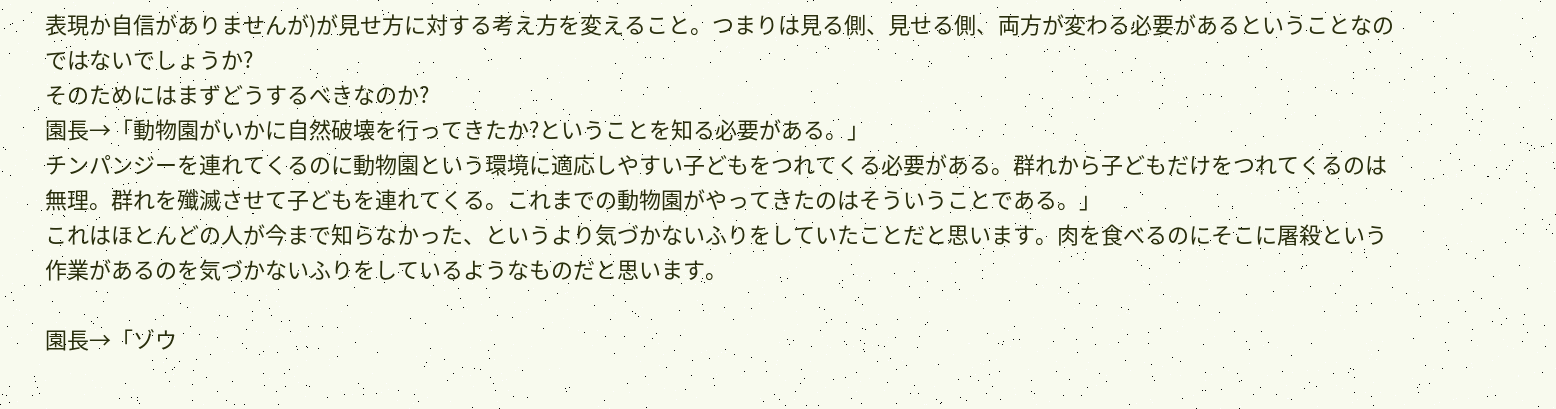表現か自信がありませんが)が見せ方に対する考え方を変えること。つまりは見る側、見せる側、両方が変わる必要があるということなのではないでしょうか?
そのためにはまずどうするべきなのか?
園長→「動物園がいかに自然破壊を行ってきたか?ということを知る必要がある。」
チンパンジーを連れてくるのに動物園という環境に適応しやすい子どもをつれてくる必要がある。群れから子どもだけをつれてくるのは無理。群れを殲滅させて子どもを連れてくる。これまでの動物園がやってきたのはそういうことである。」
これはほとんどの人が今まで知らなかった、というより気づかないふりをしていたことだと思います。肉を食べるのにそこに屠殺という作業があるのを気づかないふりをしているようなものだと思います。

園長→「ゾウ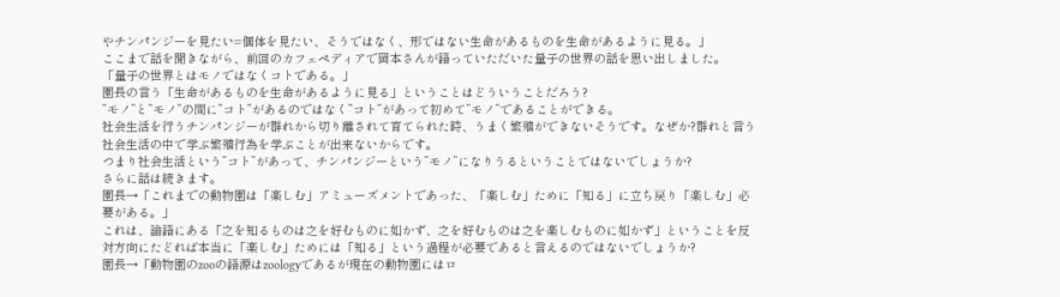やチンパンジーを見たい=個体を見たい、そうではなく、形ではない生命があるものを生命があるように見る。」
ここまで話を聞きながら、前回のカフェペディアで岡本さんが語っていただいた量子の世界の話を思い出しました。
「量子の世界とはモノではなくコトである。」
園長の言う「生命があるものを生命があるように見る」ということはどういうことだろう?
”モノ”と”モノ”の間に”コト”があるのではなく”コト”があって初めて”モノ”であることができる。
社会生活を行うチンパンジーが群れから切り離されて育てられた時、うまく繁殖ができないそうです。なぜか?群れと言う社会生活の中で学ぶ繁殖行為を学ぶことが出来ないからです。
つまり社会生活という”コト”があって、チンパンジーという”モノ”になりうるということではないでしょうか?
さらに話は続きます。
園長→「これまでの動物園は「楽しむ」アミューズメントであった、「楽しむ」ために「知る」に立ち戻り「楽しむ」必要がある。」
これは、論語にある「之を知るものは之を好むものに如かず、之を好むものは之を楽しむものに如かず」ということを反対方向にたどれば本当に「楽しむ」ためには「知る」という過程が必要であると言えるのではないでしょうか?
園長→「動物園のzooの語源はzoologyであるが現在の動物園にはロ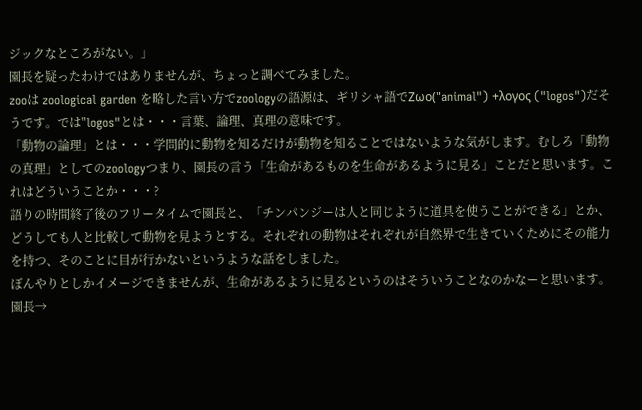ジックなところがない。」
園長を疑ったわけではありませんが、ちょっと調べてみました。
zooは zoological garden を略した言い方でzoologyの語源は、ギリシャ語でΖωο("animal") +λογος ("logos")だそうです。では"logos"とは・・・言葉、論理、真理の意味です。
「動物の論理」とは・・・学問的に動物を知るだけが動物を知ることではないような気がします。むしろ「動物の真理」としてのzoologyつまり、園長の言う「生命があるものを生命があるように見る」ことだと思います。これはどういうことか・・・?
語りの時間終了後のフリータイムで園長と、「チンパンジーは人と同じように道具を使うことができる」とか、どうしても人と比較して動物を見ようとする。それぞれの動物はそれぞれが自然界で生きていくためにその能力を持つ、そのことに目が行かないというような話をしました。
ぼんやりとしかイメージできませんが、生命があるように見るというのはそういうことなのかなーと思います。
園長→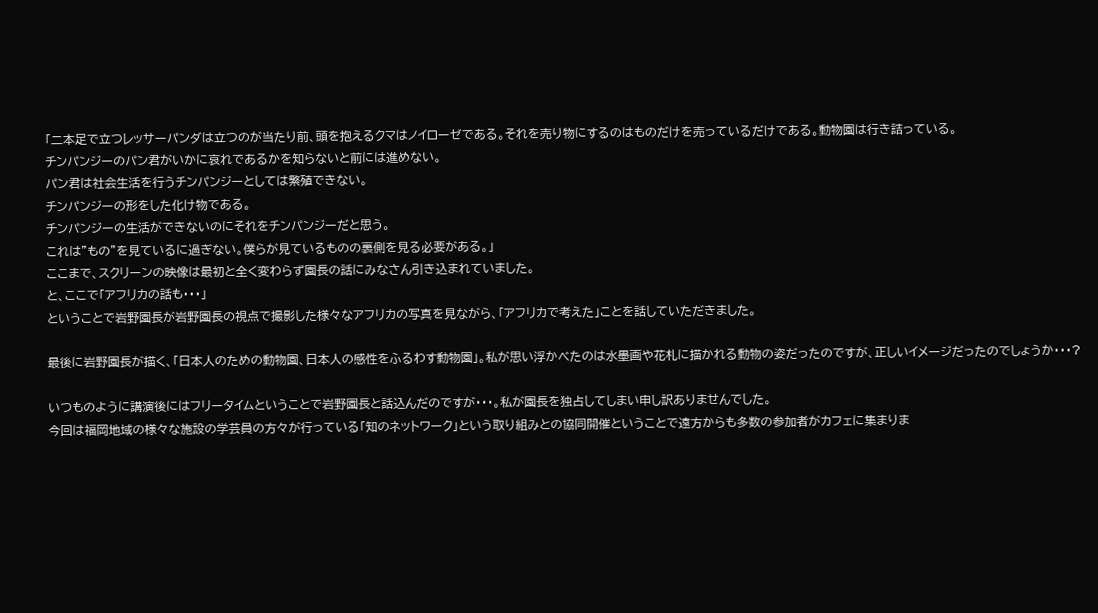「二本足で立つレッサーパンダは立つのが当たり前、頭を抱えるクマはノイローゼである。それを売り物にするのはものだけを売っているだけである。動物園は行き詰っている。
チンパンジーのパン君がいかに哀れであるかを知らないと前には進めない。
パン君は社会生活を行うチンパンジーとしては繁殖できない。
チンパンジーの形をした化け物である。
チンパンジーの生活ができないのにそれをチンパンジーだと思う。
これは”もの”を見ているに過ぎない。僕らが見ているものの裏側を見る必要がある。」
ここまで、スクリーンの映像は最初と全く変わらず園長の話にみなさん引き込まれていました。
と、ここで「アフリカの話も・・・」
ということで岩野園長が岩野園長の視点で撮影した様々なアフリカの写真を見ながら、「アフリカで考えた」ことを話していただきました。

最後に岩野園長が描く、「日本人のための動物園、日本人の感性をふるわす動物園」。私が思い浮かべたのは水墨画や花札に描かれる動物の姿だったのですが、正しいイメージだったのでしょうか・・・?

いつものように講演後にはフリータイムということで岩野園長と話込んだのですが・・・。私が園長を独占してしまい申し訳ありませんでした。
今回は福岡地域の様々な施設の学芸員の方々が行っている「知のネットワーク」という取り組みとの協同開催ということで遠方からも多数の参加者がカフェに集まりま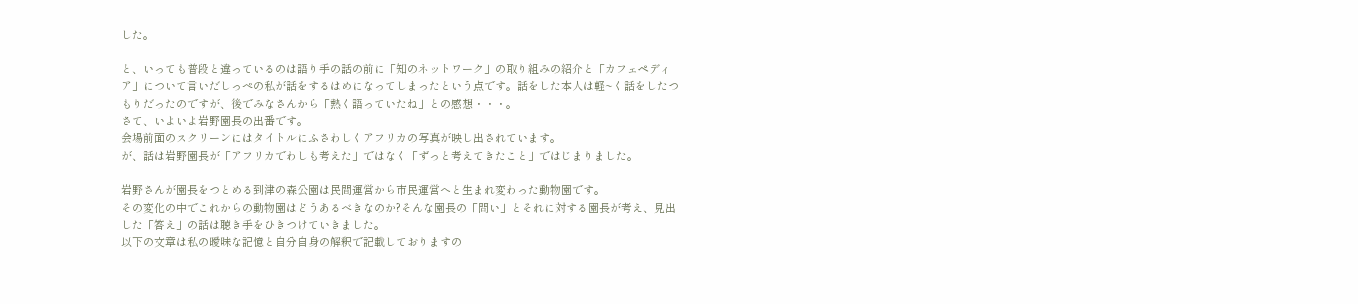した。

と、いっても普段と違っているのは語り手の話の前に「知のネットワーク」の取り組みの紹介と「カフェペディア」について言いだしっぺの私が話をするはめになってしまったという点です。話をした本人は軽~く話をしたつもりだったのですが、後でみなさんから「熱く語っていたね」との感想・・・。
さて、いよいよ岩野園長の出番です。
会場前面のスクリーンにはタイトルにふさわしくアフリカの写真が映し出されています。
が、話は岩野園長が「アフリカでわしも考えた」ではなく「ずっと考えてきたこと」ではじまりました。

岩野さんが園長をつとめる到津の森公園は民間運営から市民運営へと生まれ変わった動物園です。
その変化の中でこれからの動物園はどうあるべきなのか?そんな園長の「問い」とそれに対する園長が考え、見出した「答え」の話は聴き手をひきつけていきました。
以下の文章は私の曖昧な記憶と自分自身の解釈で記載しておりますの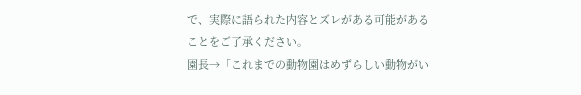で、実際に語られた内容とズレがある可能があることをご了承ください。
園長→「これまでの動物園はめずらしい動物がい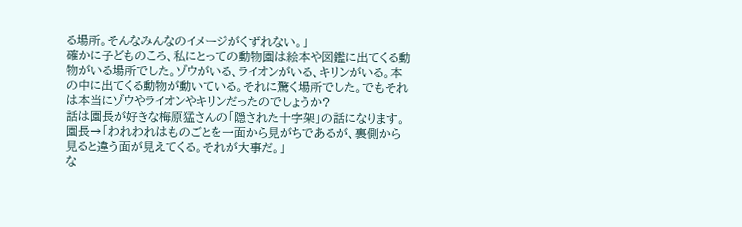る場所。そんなみんなのイメージがくずれない。」
確かに子どものころ、私にとっての動物園は絵本や図鑑に出てくる動物がいる場所でした。ゾウがいる、ライオンがいる、キリンがいる。本の中に出てくる動物が動いている。それに驚く場所でした。でもそれは本当にゾウやライオンやキリンだったのでしょうか?
話は園長が好きな梅原猛さんの「隠された十字架」の話になります。
園長→「われわれはものごとを一面から見がちであるが、裏側から見ると違う面が見えてくる。それが大事だ。」
な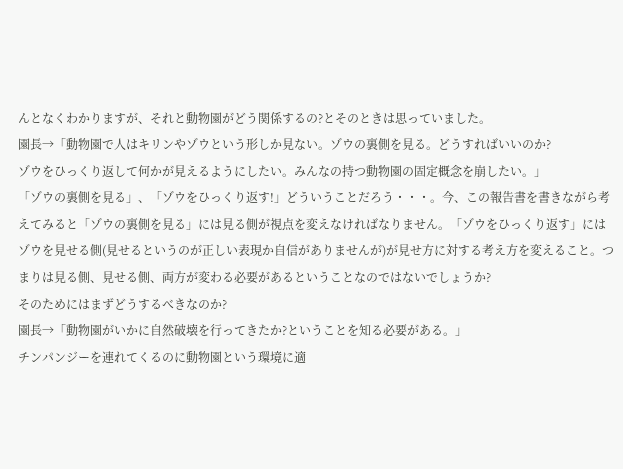んとなくわかりますが、それと動物園がどう関係するの?とそのときは思っていました。
園長→「動物園で人はキリンやゾウという形しか見ない。ゾウの裏側を見る。どうすればいいのか?
ゾウをひっくり返して何かが見えるようにしたい。みんなの持つ動物園の固定概念を崩したい。」
「ゾウの裏側を見る」、「ゾウをひっくり返す!」どういうことだろう・・・。今、この報告書を書きながら考えてみると「ゾウの裏側を見る」には見る側が視点を変えなければなりません。「ゾウをひっくり返す」にはゾウを見せる側(見せるというのが正しい表現か自信がありませんが)が見せ方に対する考え方を変えること。つまりは見る側、見せる側、両方が変わる必要があるということなのではないでしょうか?
そのためにはまずどうするべきなのか?
園長→「動物園がいかに自然破壊を行ってきたか?ということを知る必要がある。」
チンパンジーを連れてくるのに動物園という環境に適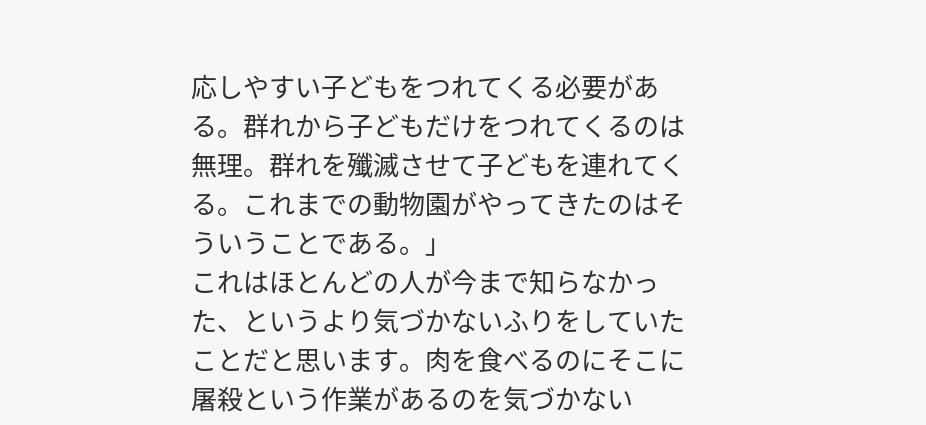応しやすい子どもをつれてくる必要がある。群れから子どもだけをつれてくるのは無理。群れを殲滅させて子どもを連れてくる。これまでの動物園がやってきたのはそういうことである。」
これはほとんどの人が今まで知らなかった、というより気づかないふりをしていたことだと思います。肉を食べるのにそこに屠殺という作業があるのを気づかない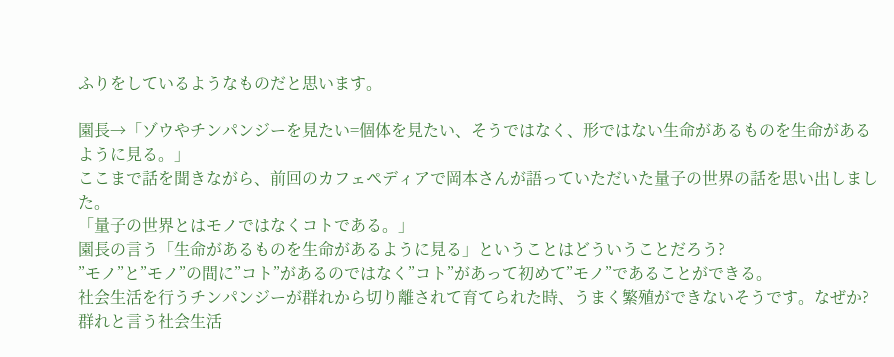ふりをしているようなものだと思います。

園長→「ゾウやチンパンジーを見たい=個体を見たい、そうではなく、形ではない生命があるものを生命があるように見る。」
ここまで話を聞きながら、前回のカフェペディアで岡本さんが語っていただいた量子の世界の話を思い出しました。
「量子の世界とはモノではなくコトである。」
園長の言う「生命があるものを生命があるように見る」ということはどういうことだろう?
”モノ”と”モノ”の間に”コト”があるのではなく”コト”があって初めて”モノ”であることができる。
社会生活を行うチンパンジーが群れから切り離されて育てられた時、うまく繁殖ができないそうです。なぜか?群れと言う社会生活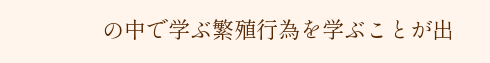の中で学ぶ繁殖行為を学ぶことが出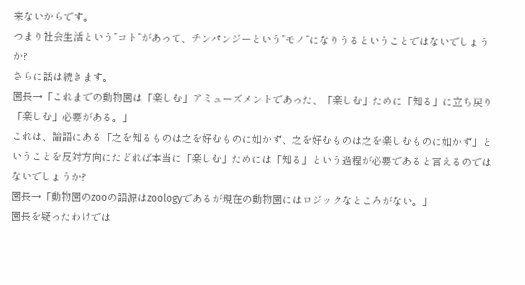来ないからです。
つまり社会生活という”コト”があって、チンパンジーという”モノ”になりうるということではないでしょうか?
さらに話は続きます。
園長→「これまでの動物園は「楽しむ」アミューズメントであった、「楽しむ」ために「知る」に立ち戻り「楽しむ」必要がある。」
これは、論語にある「之を知るものは之を好むものに如かず、之を好むものは之を楽しむものに如かず」ということを反対方向にたどれば本当に「楽しむ」ためには「知る」という過程が必要であると言えるのではないでしょうか?
園長→「動物園のzooの語源はzoologyであるが現在の動物園にはロジックなところがない。」
園長を疑ったわけでは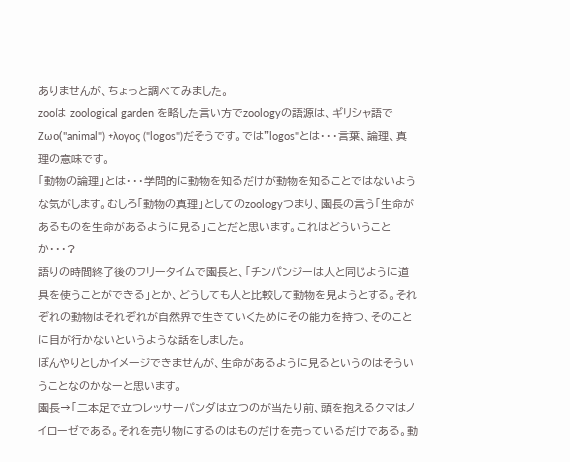ありませんが、ちょっと調べてみました。
zooは zoological garden を略した言い方でzoologyの語源は、ギリシャ語でΖωο("animal") +λογος ("logos")だそうです。では"logos"とは・・・言葉、論理、真理の意味です。
「動物の論理」とは・・・学問的に動物を知るだけが動物を知ることではないような気がします。むしろ「動物の真理」としてのzoologyつまり、園長の言う「生命があるものを生命があるように見る」ことだと思います。これはどういうことか・・・?
語りの時間終了後のフリータイムで園長と、「チンパンジーは人と同じように道具を使うことができる」とか、どうしても人と比較して動物を見ようとする。それぞれの動物はそれぞれが自然界で生きていくためにその能力を持つ、そのことに目が行かないというような話をしました。
ぼんやりとしかイメージできませんが、生命があるように見るというのはそういうことなのかなーと思います。
園長→「二本足で立つレッサーパンダは立つのが当たり前、頭を抱えるクマはノイローゼである。それを売り物にするのはものだけを売っているだけである。動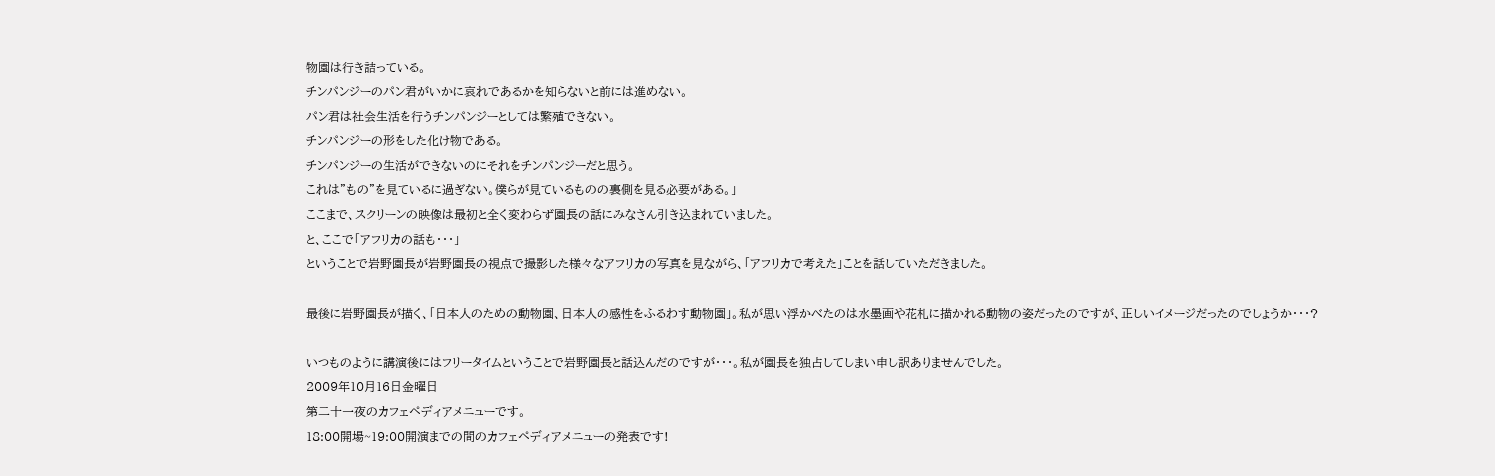物園は行き詰っている。
チンパンジーのパン君がいかに哀れであるかを知らないと前には進めない。
パン君は社会生活を行うチンパンジーとしては繁殖できない。
チンパンジーの形をした化け物である。
チンパンジーの生活ができないのにそれをチンパンジーだと思う。
これは”もの”を見ているに過ぎない。僕らが見ているものの裏側を見る必要がある。」
ここまで、スクリーンの映像は最初と全く変わらず園長の話にみなさん引き込まれていました。
と、ここで「アフリカの話も・・・」
ということで岩野園長が岩野園長の視点で撮影した様々なアフリカの写真を見ながら、「アフリカで考えた」ことを話していただきました。

最後に岩野園長が描く、「日本人のための動物園、日本人の感性をふるわす動物園」。私が思い浮かべたのは水墨画や花札に描かれる動物の姿だったのですが、正しいイメージだったのでしょうか・・・?

いつものように講演後にはフリータイムということで岩野園長と話込んだのですが・・・。私が園長を独占してしまい申し訳ありませんでした。
2009年10月16日金曜日
第二十一夜のカフェペディアメニューです。
18:00開場~19:00開演までの間のカフェペディアメニューの発表です!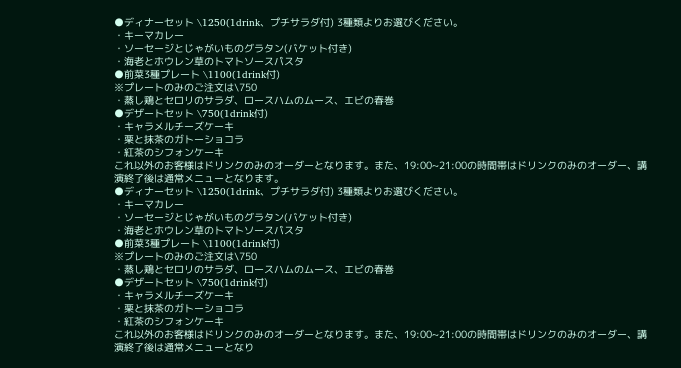●ディナーセット \1250(1drink、プチサラダ付) 3種類よりお選びください。
・キーマカレー
・ソーセージとじゃがいものグラタン(バケット付き)
・海老とホウレン草のトマトソースパスタ
●前菜3種プレート \1100(1drink付)
※プレートのみのご注文は\750
・蒸し鶏とセロリのサラダ、ロースハムのムース、エビの春巻
●デザートセット \750(1drink付)
・キャラメルチーズケーキ
・栗と抹茶のガトーショコラ
・紅茶のシフォンケーキ
これ以外のお客様はドリンクのみのオーダーとなります。また、19:00~21:00の時間帯はドリンクのみのオーダー、講演終了後は通常メニューとなります。
●ディナーセット \1250(1drink、プチサラダ付) 3種類よりお選びください。
・キーマカレー
・ソーセージとじゃがいものグラタン(バケット付き)
・海老とホウレン草のトマトソースパスタ
●前菜3種プレート \1100(1drink付)
※プレートのみのご注文は\750
・蒸し鶏とセロリのサラダ、ロースハムのムース、エビの春巻
●デザートセット \750(1drink付)
・キャラメルチーズケーキ
・栗と抹茶のガトーショコラ
・紅茶のシフォンケーキ
これ以外のお客様はドリンクのみのオーダーとなります。また、19:00~21:00の時間帯はドリンクのみのオーダー、講演終了後は通常メニューとなり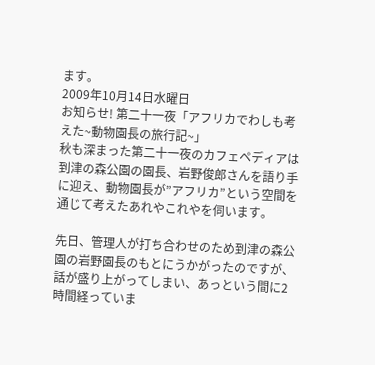ます。
2009年10月14日水曜日
お知らせ! 第二十一夜「アフリカでわしも考えた~動物園長の旅行記~」
秋も深まった第二十一夜のカフェペディアは到津の森公園の園長、岩野俊郎さんを語り手に迎え、動物園長が”アフリカ”という空間を通じて考えたあれやこれやを伺います。

先日、管理人が打ち合わせのため到津の森公園の岩野園長のもとにうかがったのですが、話が盛り上がってしまい、あっという間に2時間経っていま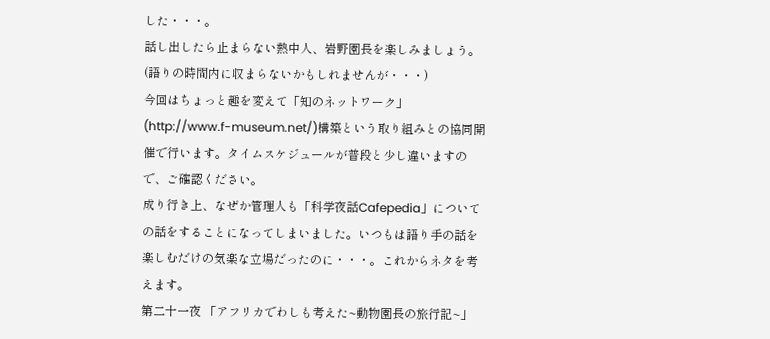した・・・。
話し出したら止まらない熱中人、岩野園長を楽しみましょう。(語りの時間内に収まらないかもしれませんが・・・)
今回はちょっと趣を変えて「知のネットワーク」(http://www.f-museum.net/)構築という取り組みとの協同開催で行います。タイムスケジュールが普段と少し違いますので、ご確認ください。
成り行き上、なぜか管理人も「科学夜話Cafepedia」についての話をすることになってしまいました。いつもは語り手の話を楽しむだけの気楽な立場だったのに・・・。これからネタを考えます。
第二十一夜 「アフリカでわしも考えた~動物園長の旅行記~」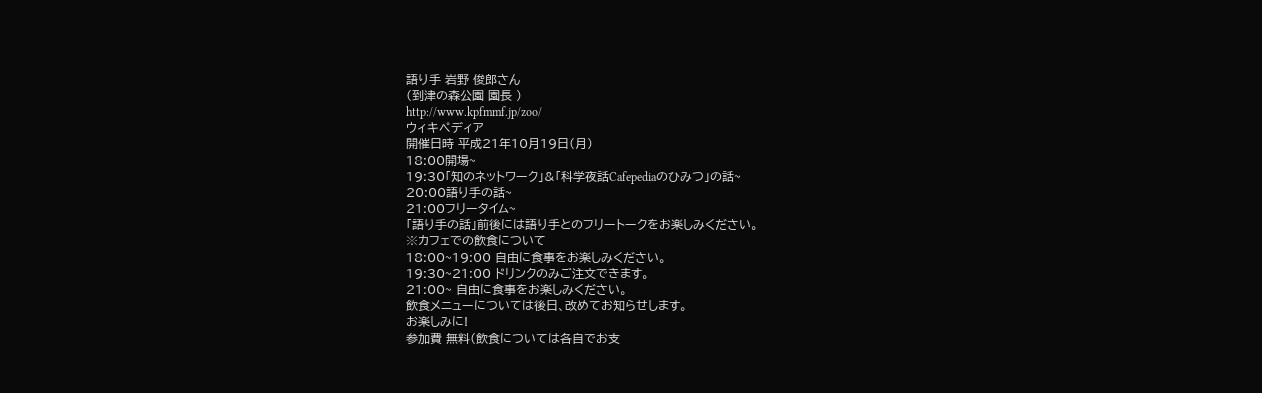語り手 岩野 俊郎さん
(到津の森公園 園長 )
http://www.kpfmmf.jp/zoo/
ウィキペディア
開催日時 平成21年10月19日(月)
18:00開場~
19:30「知のネットワーク」&「科学夜話Cafepediaのひみつ」の話~
20:00語り手の話~
21:00フリータイム~
「語り手の話」前後には語り手とのフリートークをお楽しみください。
※カフェでの飲食について
18:00~19:00 自由に食事をお楽しみください。
19:30~21:00 ドリンクのみご注文できます。
21:00~ 自由に食事をお楽しみください。
飲食メニューについては後日、改めてお知らせします。
お楽しみに!
参加費 無料(飲食については各自でお支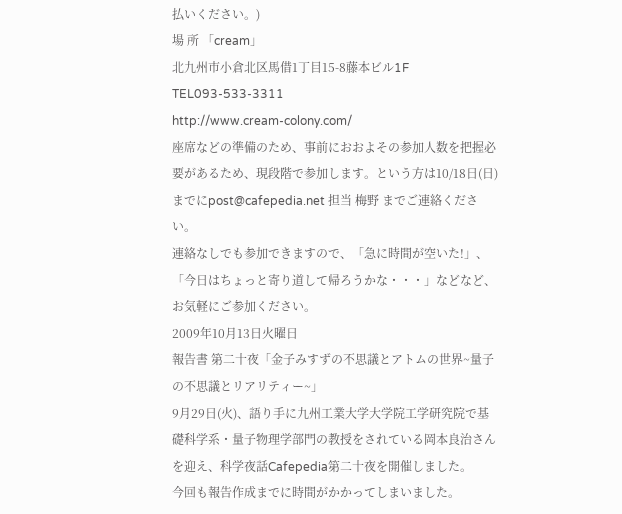払いください。)
場 所 「cream」
北九州市小倉北区馬借1丁目15-8藤本ビル1F
TEL093-533-3311
http://www.cream-colony.com/
座席などの準備のため、事前におおよその参加人数を把握必要があるため、現段階で参加します。という方は10/18日(日)までにpost@cafepedia.net 担当 梅野 までご連絡ください。
連絡なしでも参加できますので、「急に時間が空いた!」、「今日はちょっと寄り道して帰ろうかな・・・」などなど、お気軽にご参加ください。
2009年10月13日火曜日
報告書 第二十夜「金子みすずの不思議とアトムの世界~量子の不思議とリアリティー~」
9月29日(火)、語り手に九州工業大学大学院工学研究院で基礎科学系・量子物理学部門の教授をされている岡本良治さんを迎え、科学夜話Cafepedia第二十夜を開催しました。
今回も報告作成までに時間がかかってしまいました。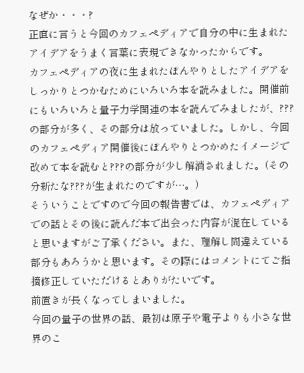なぜか・・・?
正直に言うと今回のカフェペディアで自分の中に生まれたアイデアをうまく言葉に表現できなかったからです。
カフェペディアの夜に生まれたぼんやりとしたアイデアをしっかりとつかむためにいろいろ本を読みました。開催前にもいろいろと量子力学関連の本を読んでみましたが、???の部分が多く、その部分は放っていました。しかし、今回のカフェペディア開催後にぼんやりとつかめたイメージで改めて本を読むと???の部分が少し解消されました。(その分新たな???が生まれたのですが…。)
そういうことですので今回の報告書では、カフェペディアでの話とその後に読んだ本で出会った内容が混在していると思いますがご了承ください。また、理解し間違えている部分もあろうかと思います。その際にはコメントにてご指摘修正していただけるとありがたいです。
前置きが長くなってしまいました。
今回の量子の世界の話、最初は原子や電子よりも小さな世界のこ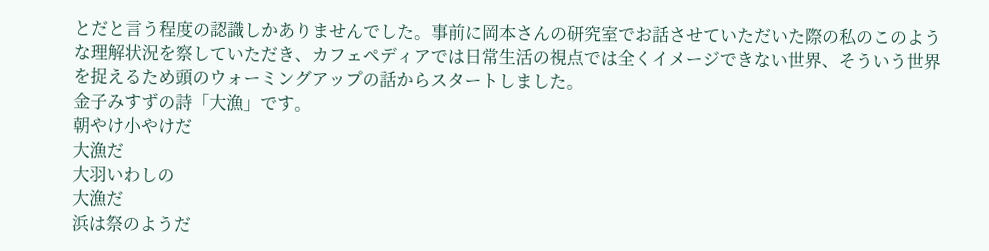とだと言う程度の認識しかありませんでした。事前に岡本さんの研究室でお話させていただいた際の私のこのような理解状況を察していただき、カフェペディアでは日常生活の視点では全くイメージできない世界、そういう世界を捉えるため頭のウォーミングアップの話からスタートしました。
金子みすずの詩「大漁」です。
朝やけ小やけだ
大漁だ
大羽いわしの
大漁だ
浜は祭のようだ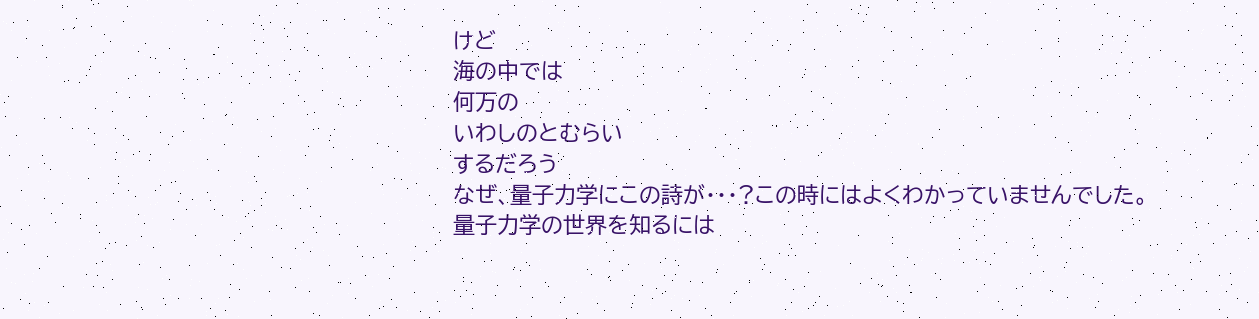けど
海の中では
何万の
いわしのとむらい
するだろう
なぜ、量子力学にこの詩が・・・?この時にはよくわかっていませんでした。
量子力学の世界を知るには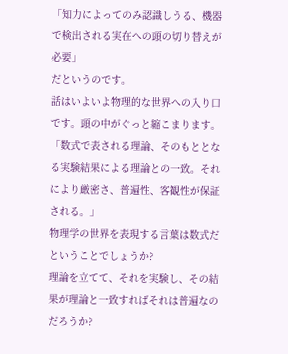「知力によってのみ認識しうる、機器で検出される実在への頭の切り替えが必要」
だというのです。
話はいよいよ物理的な世界への入り口です。頭の中がぐっと縮こまります。
「数式で表される理論、そのもととなる実験結果による理論との一致。それにより厳密さ、普遍性、客観性が保証される。」
物理学の世界を表現する言葉は数式だということでしょうか?
理論を立てて、それを実験し、その結果が理論と一致すればそれは普遍なのだろうか?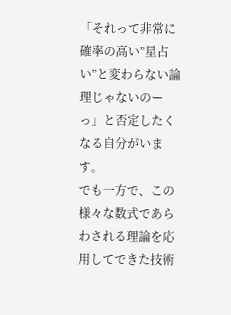「それって非常に確率の高い”星占い”と変わらない論理じゃないのーっ」と否定したくなる自分がいます。
でも一方で、この様々な数式であらわされる理論を応用してできた技術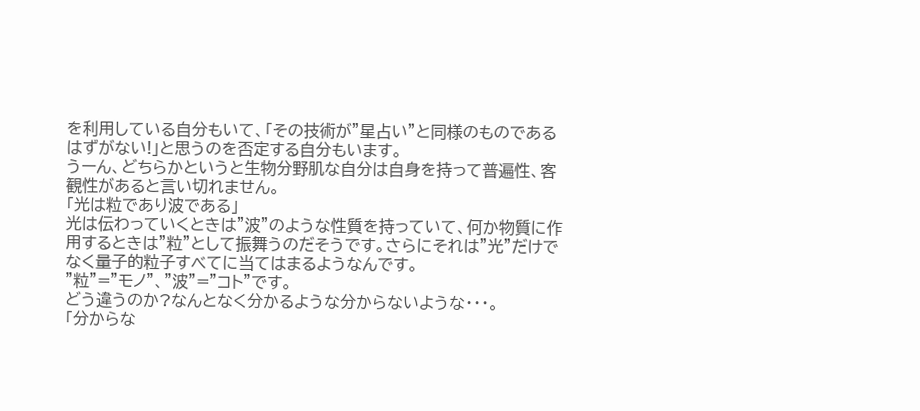を利用している自分もいて、「その技術が”星占い”と同様のものであるはずがない!」と思うのを否定する自分もいます。
うーん、どちらかというと生物分野肌な自分は自身を持って普遍性、客観性があると言い切れません。
「光は粒であり波である」
光は伝わっていくときは”波”のような性質を持っていて、何か物質に作用するときは”粒”として振舞うのだそうです。さらにそれは”光”だけでなく量子的粒子すべてに当てはまるようなんです。
”粒”=”モノ”、”波”=”コト”です。
どう違うのか?なんとなく分かるような分からないような・・・。
「分からな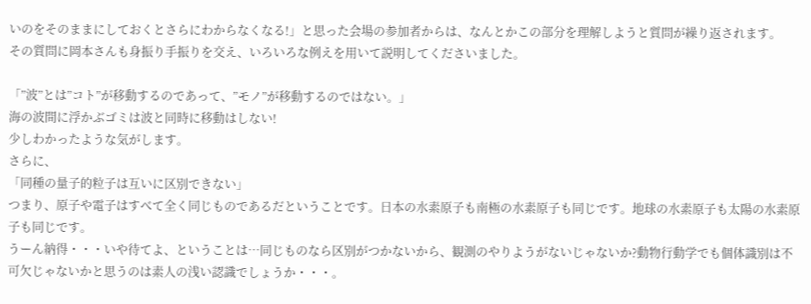いのをそのままにしておくとさらにわからなくなる!」と思った会場の参加者からは、なんとかこの部分を理解しようと質問が繰り返されます。
その質問に岡本さんも身振り手振りを交え、いろいろな例えを用いて説明してくださいました。

「”波”とは”コト”が移動するのであって、”モノ”が移動するのではない。」
海の波間に浮かぶゴミは波と同時に移動はしない!
少しわかったような気がします。
さらに、
「同種の量子的粒子は互いに区別できない」
つまり、原子や電子はすべて全く同じものであるだということです。日本の水素原子も南極の水素原子も同じです。地球の水素原子も太陽の水素原子も同じです。
うーん納得・・・いや待てよ、ということは…同じものなら区別がつかないから、観測のやりようがないじゃないか?動物行動学でも個体識別は不可欠じゃないかと思うのは素人の浅い認識でしょうか・・・。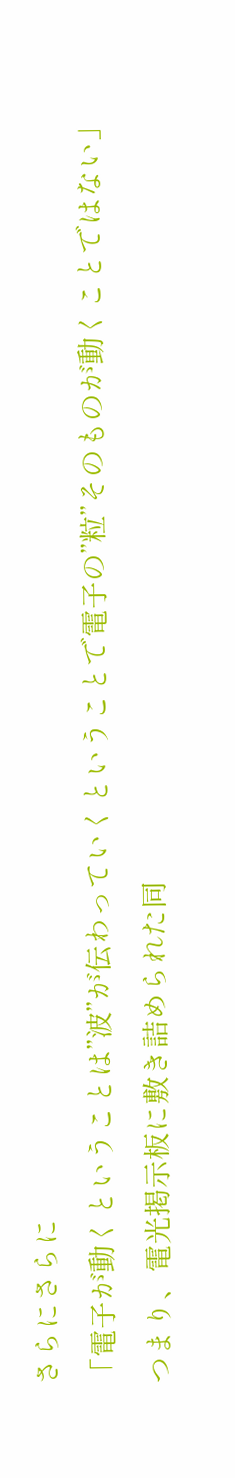さらにさらに
「電子が動くということは”波”が伝わっていくということで電子の”粒”そのものが動くことではない」
つまり、電光掲示板に敷き詰められた同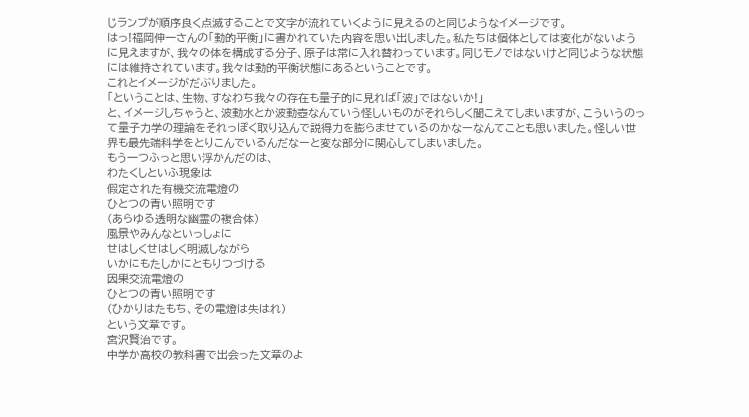じランプが順序良く点滅することで文字が流れていくように見えるのと同じようなイメージです。
はっ!福岡伸一さんの「動的平衡」に書かれていた内容を思い出しました。私たちは個体としては変化がないように見えますが、我々の体を構成する分子、原子は常に入れ替わっています。同じモノではないけど同じような状態には維持されています。我々は動的平衡状態にあるということです。
これとイメージがだぶりました。
「ということは、生物、すなわち我々の存在も量子的に見れば「波」ではないか!」
と、イメージしちゃうと、波動水とか波動壺なんていう怪しいものがそれらしく聞こえてしまいますが、こういうのって量子力学の理論をそれっぽく取り込んで説得力を膨らませているのかなーなんてことも思いました。怪しい世界も最先端科学をとりこんでいるんだなーと変な部分に関心してしまいました。
もう一つふっと思い浮かんだのは、
わたくしといふ現象は
假定された有機交流電燈の
ひとつの青い照明です
(あらゆる透明な幽霊の複合体)
風景やみんなといっしょに
せはしくせはしく明滅しながら
いかにもたしかにともりつづける
因果交流電燈の
ひとつの青い照明です
(ひかりはたもち、その電燈は失はれ)
という文章です。
宮沢賢治です。
中学か高校の教科書で出会った文章のよ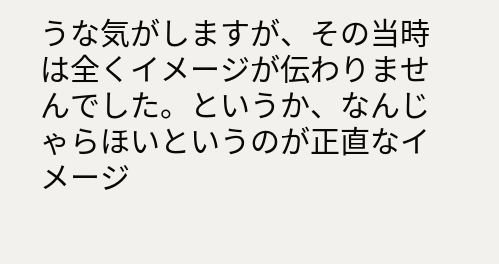うな気がしますが、その当時は全くイメージが伝わりませんでした。というか、なんじゃらほいというのが正直なイメージ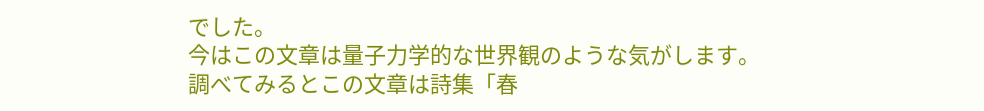でした。
今はこの文章は量子力学的な世界観のような気がします。
調べてみるとこの文章は詩集「春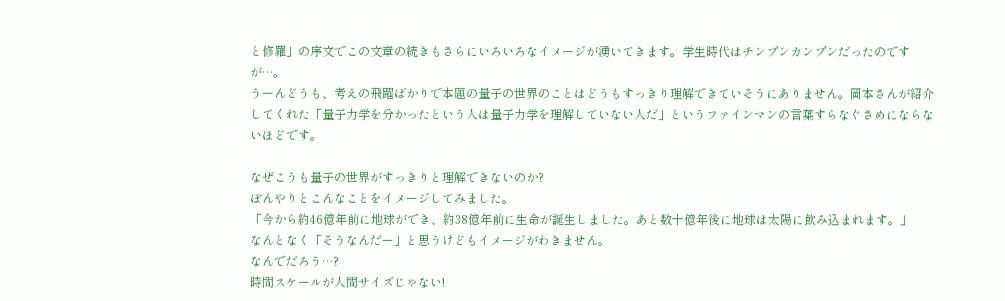と修羅」の序文でこの文章の続きもさらにいろいろなイメージが湧いてきます。学生時代はチンプンカンプンだったのですが…。
うーんどうも、考えの飛躍ばかりで本題の量子の世界のことはどうもすっきり理解できていそうにありません。岡本さんが紹介してくれた「量子力学を分かったという人は量子力学を理解していない人だ」というファインマンの言葉すらなぐさめにならないほどです。

なぜこうも量子の世界がすっきりと理解できないのか?
ぼんやりとこんなことをイメージしてみました。
「今から約46億年前に地球ができ、約38億年前に生命が誕生しました。あと数十億年後に地球は太陽に飲み込まれます。」
なんとなく「そうなんだー」と思うけどもイメージがわきません。
なんでだろう…?
時間スケールが人間サイズじゃない!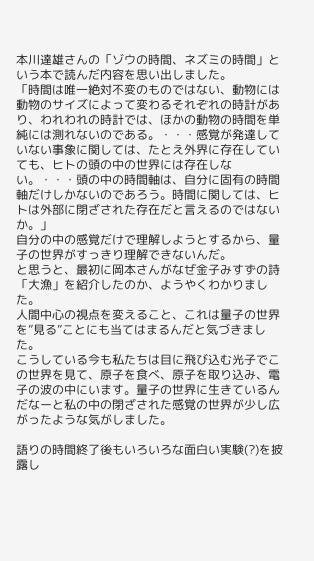本川達雄さんの「ゾウの時間、ネズミの時間」という本で読んだ内容を思い出しました。
「時間は唯一絶対不変のものではない、動物には動物のサイズによって変わるそれぞれの時計があり、われわれの時計では、ほかの動物の時間を単純には測れないのである。・・・感覚が発達していない事象に関しては、たとえ外界に存在していても、ヒトの頭の中の世界には存在しない。・・・頭の中の時間軸は、自分に固有の時間軸だけしかないのであろう。時間に関しては、ヒトは外部に閉ざされた存在だと言えるのではないか。」
自分の中の感覚だけで理解しようとするから、量子の世界がすっきり理解できないんだ。
と思うと、最初に岡本さんがなぜ金子みすずの詩「大漁」を紹介したのか、ようやくわかりました。
人間中心の視点を変えること、これは量子の世界を”見る”ことにも当てはまるんだと気づきました。
こうしている今も私たちは目に飛び込む光子でこの世界を見て、原子を食べ、原子を取り込み、電子の波の中にいます。量子の世界に生きているんだなーと私の中の閉ざされた感覚の世界が少し広がったような気がしました。

語りの時間終了後もいろいろな面白い実験(?)を披露し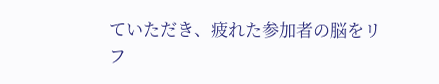ていただき、疲れた参加者の脳をリフ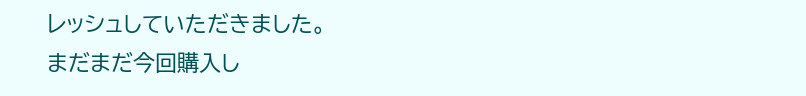レッシュしていただきました。
まだまだ今回購入し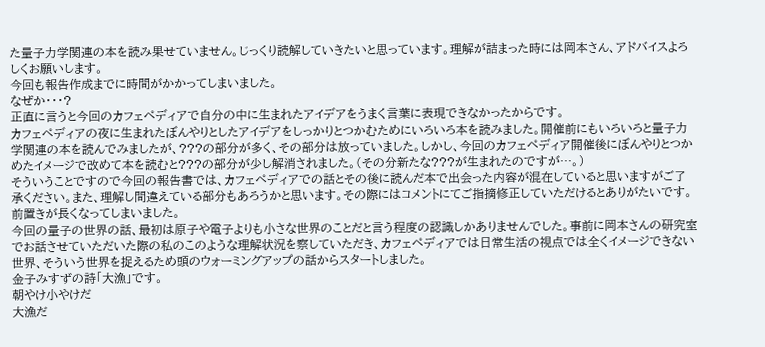た量子力学関連の本を読み果せていません。じっくり読解していきたいと思っています。理解が詰まった時には岡本さん、アドバイスよろしくお願いします。
今回も報告作成までに時間がかかってしまいました。
なぜか・・・?
正直に言うと今回のカフェペディアで自分の中に生まれたアイデアをうまく言葉に表現できなかったからです。
カフェペディアの夜に生まれたぼんやりとしたアイデアをしっかりとつかむためにいろいろ本を読みました。開催前にもいろいろと量子力学関連の本を読んでみましたが、???の部分が多く、その部分は放っていました。しかし、今回のカフェペディア開催後にぼんやりとつかめたイメージで改めて本を読むと???の部分が少し解消されました。(その分新たな???が生まれたのですが…。)
そういうことですので今回の報告書では、カフェペディアでの話とその後に読んだ本で出会った内容が混在していると思いますがご了承ください。また、理解し間違えている部分もあろうかと思います。その際にはコメントにてご指摘修正していただけるとありがたいです。
前置きが長くなってしまいました。
今回の量子の世界の話、最初は原子や電子よりも小さな世界のことだと言う程度の認識しかありませんでした。事前に岡本さんの研究室でお話させていただいた際の私のこのような理解状況を察していただき、カフェペディアでは日常生活の視点では全くイメージできない世界、そういう世界を捉えるため頭のウォーミングアップの話からスタートしました。
金子みすずの詩「大漁」です。
朝やけ小やけだ
大漁だ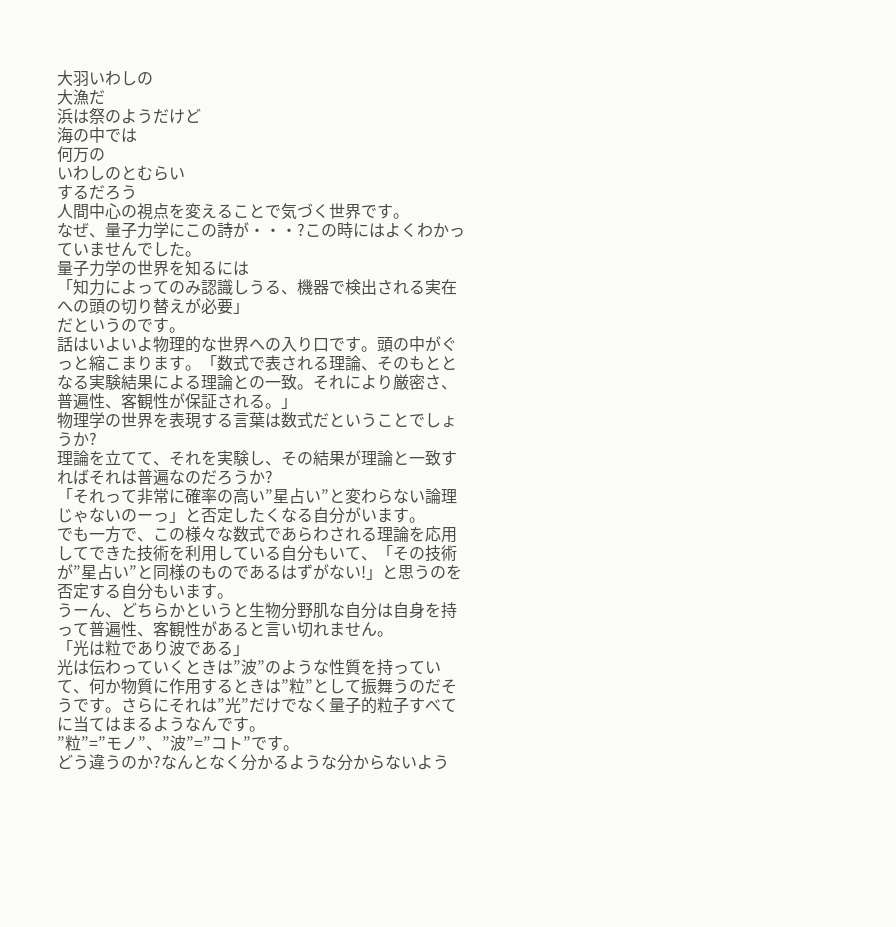大羽いわしの
大漁だ
浜は祭のようだけど
海の中では
何万の
いわしのとむらい
するだろう
人間中心の視点を変えることで気づく世界です。
なぜ、量子力学にこの詩が・・・?この時にはよくわかっていませんでした。
量子力学の世界を知るには
「知力によってのみ認識しうる、機器で検出される実在への頭の切り替えが必要」
だというのです。
話はいよいよ物理的な世界への入り口です。頭の中がぐっと縮こまります。「数式で表される理論、そのもととなる実験結果による理論との一致。それにより厳密さ、普遍性、客観性が保証される。」
物理学の世界を表現する言葉は数式だということでしょうか?
理論を立てて、それを実験し、その結果が理論と一致すればそれは普遍なのだろうか?
「それって非常に確率の高い”星占い”と変わらない論理じゃないのーっ」と否定したくなる自分がいます。
でも一方で、この様々な数式であらわされる理論を応用してできた技術を利用している自分もいて、「その技術が”星占い”と同様のものであるはずがない!」と思うのを否定する自分もいます。
うーん、どちらかというと生物分野肌な自分は自身を持って普遍性、客観性があると言い切れません。
「光は粒であり波である」
光は伝わっていくときは”波”のような性質を持っていて、何か物質に作用するときは”粒”として振舞うのだそうです。さらにそれは”光”だけでなく量子的粒子すべてに当てはまるようなんです。
”粒”=”モノ”、”波”=”コト”です。
どう違うのか?なんとなく分かるような分からないよう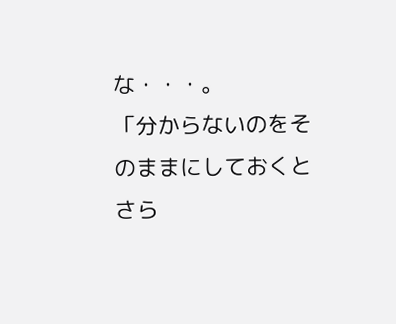な・・・。
「分からないのをそのままにしておくとさら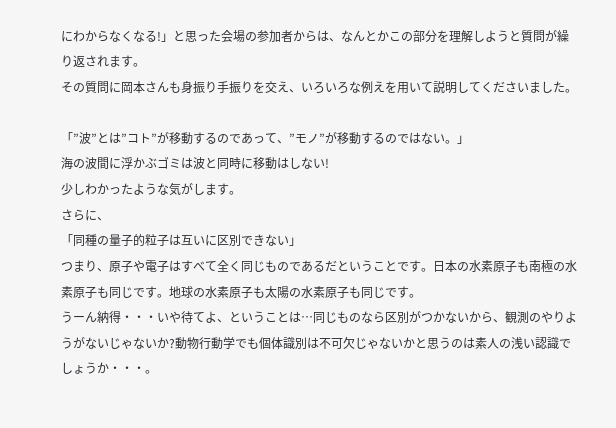にわからなくなる!」と思った会場の参加者からは、なんとかこの部分を理解しようと質問が繰り返されます。
その質問に岡本さんも身振り手振りを交え、いろいろな例えを用いて説明してくださいました。

「”波”とは”コト”が移動するのであって、”モノ”が移動するのではない。」
海の波間に浮かぶゴミは波と同時に移動はしない!
少しわかったような気がします。
さらに、
「同種の量子的粒子は互いに区別できない」
つまり、原子や電子はすべて全く同じものであるだということです。日本の水素原子も南極の水素原子も同じです。地球の水素原子も太陽の水素原子も同じです。
うーん納得・・・いや待てよ、ということは…同じものなら区別がつかないから、観測のやりようがないじゃないか?動物行動学でも個体識別は不可欠じゃないかと思うのは素人の浅い認識でしょうか・・・。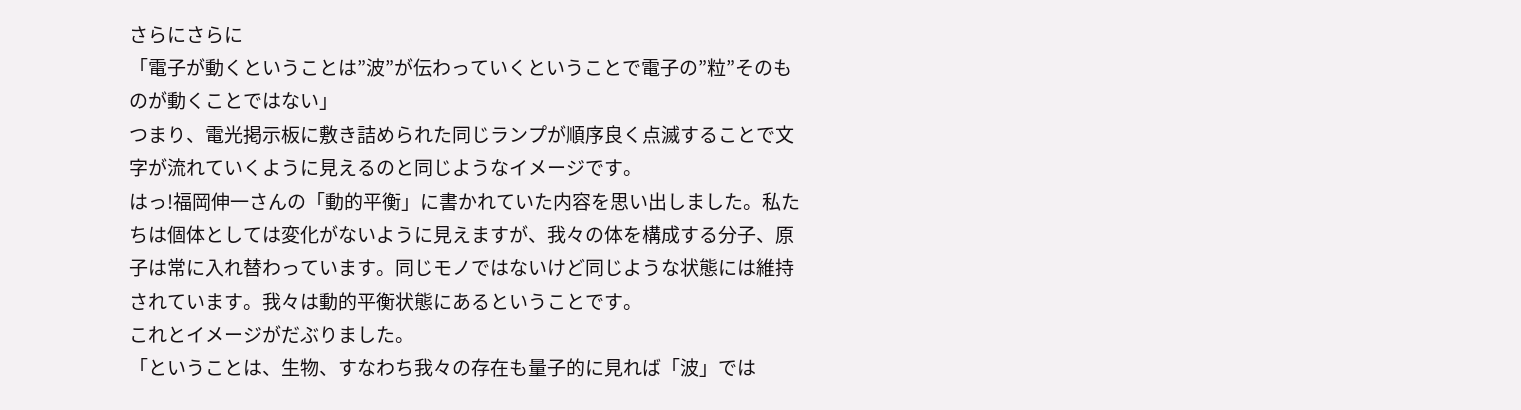さらにさらに
「電子が動くということは”波”が伝わっていくということで電子の”粒”そのものが動くことではない」
つまり、電光掲示板に敷き詰められた同じランプが順序良く点滅することで文字が流れていくように見えるのと同じようなイメージです。
はっ!福岡伸一さんの「動的平衡」に書かれていた内容を思い出しました。私たちは個体としては変化がないように見えますが、我々の体を構成する分子、原子は常に入れ替わっています。同じモノではないけど同じような状態には維持されています。我々は動的平衡状態にあるということです。
これとイメージがだぶりました。
「ということは、生物、すなわち我々の存在も量子的に見れば「波」では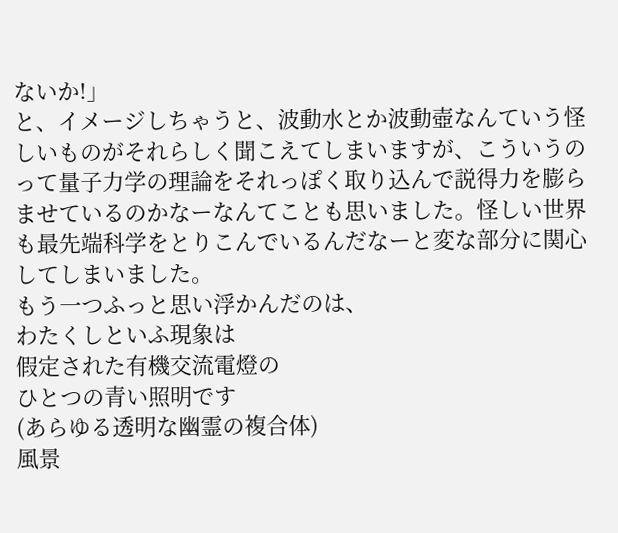ないか!」
と、イメージしちゃうと、波動水とか波動壺なんていう怪しいものがそれらしく聞こえてしまいますが、こういうのって量子力学の理論をそれっぽく取り込んで説得力を膨らませているのかなーなんてことも思いました。怪しい世界も最先端科学をとりこんでいるんだなーと変な部分に関心してしまいました。
もう一つふっと思い浮かんだのは、
わたくしといふ現象は
假定された有機交流電燈の
ひとつの青い照明です
(あらゆる透明な幽霊の複合体)
風景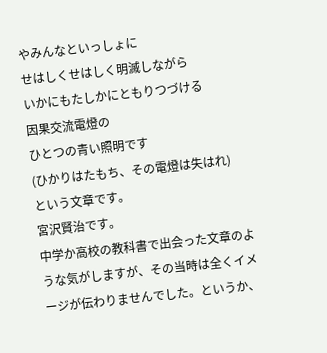やみんなといっしょに
せはしくせはしく明滅しながら
いかにもたしかにともりつづける
因果交流電燈の
ひとつの青い照明です
(ひかりはたもち、その電燈は失はれ)
という文章です。
宮沢賢治です。
中学か高校の教科書で出会った文章のような気がしますが、その当時は全くイメージが伝わりませんでした。というか、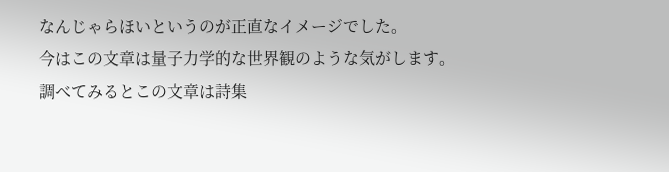なんじゃらほいというのが正直なイメージでした。
今はこの文章は量子力学的な世界観のような気がします。
調べてみるとこの文章は詩集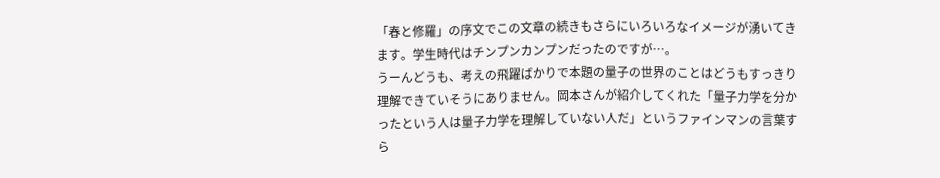「春と修羅」の序文でこの文章の続きもさらにいろいろなイメージが湧いてきます。学生時代はチンプンカンプンだったのですが…。
うーんどうも、考えの飛躍ばかりで本題の量子の世界のことはどうもすっきり理解できていそうにありません。岡本さんが紹介してくれた「量子力学を分かったという人は量子力学を理解していない人だ」というファインマンの言葉すら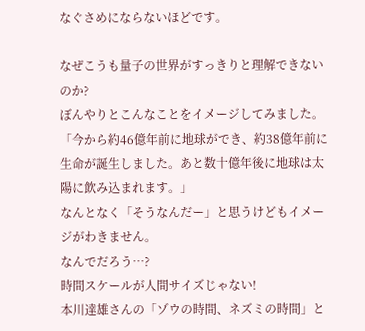なぐさめにならないほどです。

なぜこうも量子の世界がすっきりと理解できないのか?
ぼんやりとこんなことをイメージしてみました。
「今から約46億年前に地球ができ、約38億年前に生命が誕生しました。あと数十億年後に地球は太陽に飲み込まれます。」
なんとなく「そうなんだー」と思うけどもイメージがわきません。
なんでだろう…?
時間スケールが人間サイズじゃない!
本川達雄さんの「ゾウの時間、ネズミの時間」と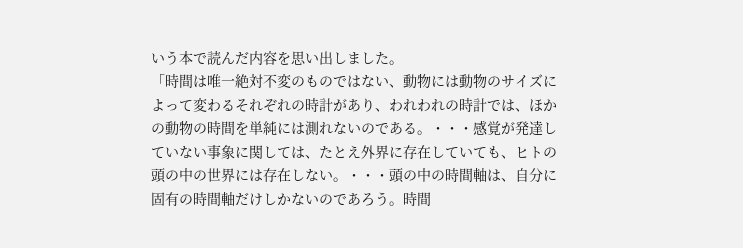いう本で読んだ内容を思い出しました。
「時間は唯一絶対不変のものではない、動物には動物のサイズによって変わるそれぞれの時計があり、われわれの時計では、ほかの動物の時間を単純には測れないのである。・・・感覚が発達していない事象に関しては、たとえ外界に存在していても、ヒトの頭の中の世界には存在しない。・・・頭の中の時間軸は、自分に固有の時間軸だけしかないのであろう。時間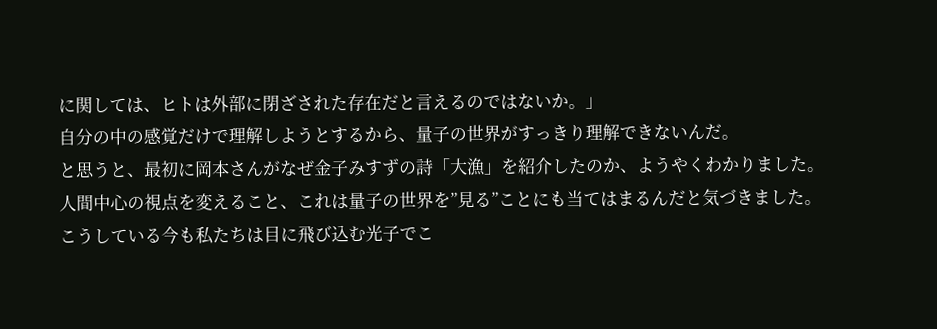に関しては、ヒトは外部に閉ざされた存在だと言えるのではないか。」
自分の中の感覚だけで理解しようとするから、量子の世界がすっきり理解できないんだ。
と思うと、最初に岡本さんがなぜ金子みすずの詩「大漁」を紹介したのか、ようやくわかりました。
人間中心の視点を変えること、これは量子の世界を”見る”ことにも当てはまるんだと気づきました。
こうしている今も私たちは目に飛び込む光子でこ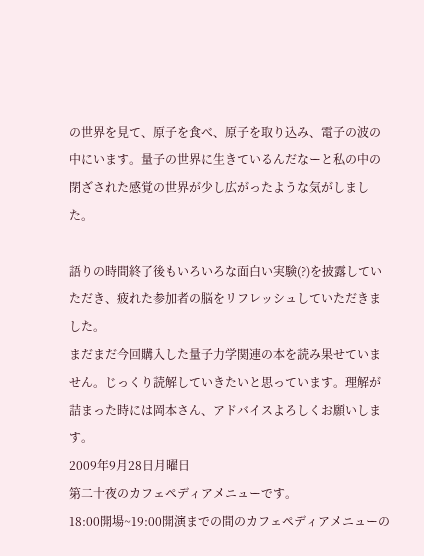の世界を見て、原子を食べ、原子を取り込み、電子の波の中にいます。量子の世界に生きているんだなーと私の中の閉ざされた感覚の世界が少し広がったような気がしました。

語りの時間終了後もいろいろな面白い実験(?)を披露していただき、疲れた参加者の脳をリフレッシュしていただきました。
まだまだ今回購入した量子力学関連の本を読み果せていません。じっくり読解していきたいと思っています。理解が詰まった時には岡本さん、アドバイスよろしくお願いします。
2009年9月28日月曜日
第二十夜のカフェペディアメニューです。
18:00開場~19:00開演までの間のカフェペディアメニューの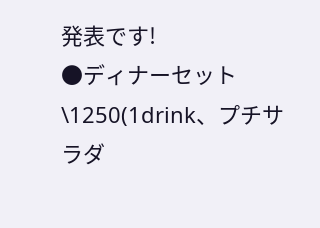発表です!
●ディナーセット \1250(1drink、プチサラダ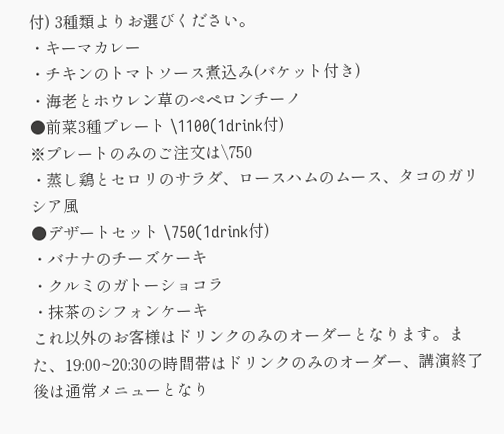付) 3種類よりお選びください。
・キーマカレー
・チキンのトマトソース煮込み(バケット付き)
・海老とホウレン草のぺペロンチーノ
●前菜3種プレート \1100(1drink付)
※プレートのみのご注文は\750
・蒸し鶏とセロリのサラダ、ロースハムのムース、タコのガリシア風
●デザートセット \750(1drink付)
・バナナのチーズケーキ
・クルミのガトーショコラ
・抹茶のシフォンケーキ
これ以外のお客様はドリンクのみのオーダーとなります。また、19:00~20:30の時間帯はドリンクのみのオーダー、講演終了後は通常メニューとなり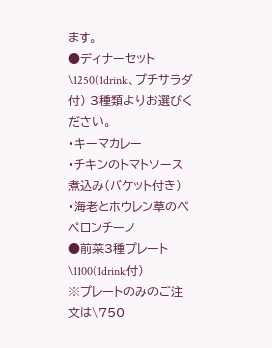ます。
●ディナーセット \1250(1drink、プチサラダ付) 3種類よりお選びください。
・キーマカレー
・チキンのトマトソース煮込み(バケット付き)
・海老とホウレン草のぺペロンチーノ
●前菜3種プレート \1100(1drink付)
※プレートのみのご注文は\750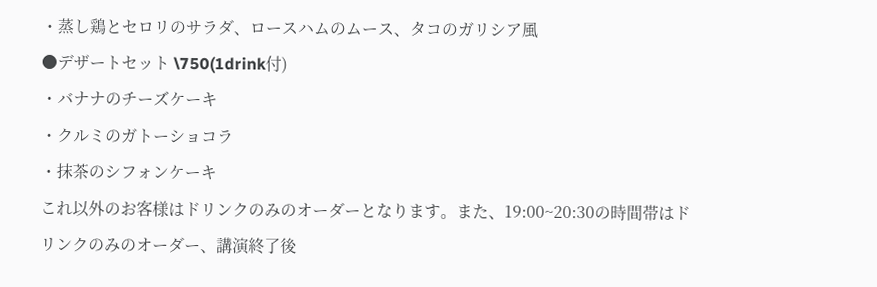・蒸し鶏とセロリのサラダ、ロースハムのムース、タコのガリシア風
●デザートセット \750(1drink付)
・バナナのチーズケーキ
・クルミのガトーショコラ
・抹茶のシフォンケーキ
これ以外のお客様はドリンクのみのオーダーとなります。また、19:00~20:30の時間帯はドリンクのみのオーダー、講演終了後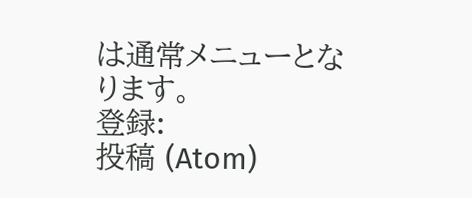は通常メニューとなります。
登録:
投稿 (Atom)